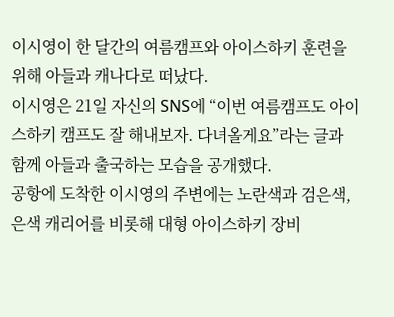이시영이 한 달간의 여름캠프와 아이스하키 훈련을 위해 아들과 캐나다로 떠났다.
이시영은 21일 자신의 SNS에 “이번 여름캠프도 아이스하키 캠프도 잘 해내보자. 다녀올게요”라는 글과 함께 아들과 출국하는 모습을 공개했다.
공항에 도착한 이시영의 주변에는 노란색과 검은색, 은색 캐리어를 비롯해 대형 아이스하키 장비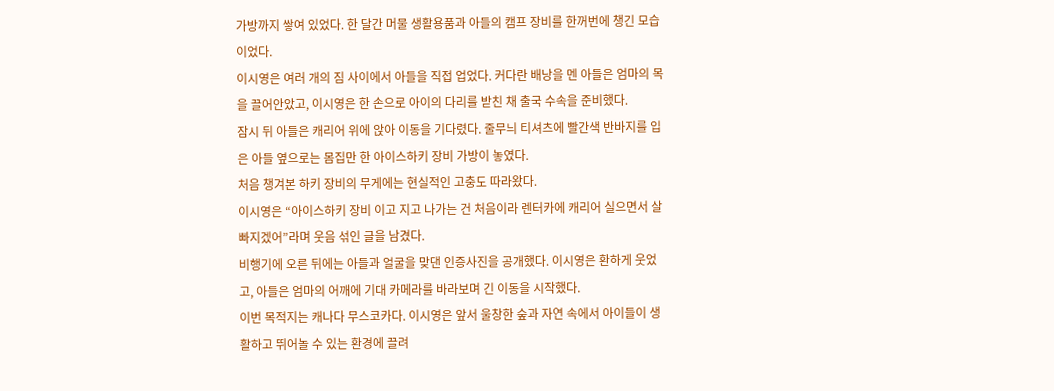가방까지 쌓여 있었다. 한 달간 머물 생활용품과 아들의 캠프 장비를 한꺼번에 챙긴 모습이었다.
이시영은 여러 개의 짐 사이에서 아들을 직접 업었다. 커다란 배낭을 멘 아들은 엄마의 목을 끌어안았고, 이시영은 한 손으로 아이의 다리를 받친 채 출국 수속을 준비했다.
잠시 뒤 아들은 캐리어 위에 앉아 이동을 기다렸다. 줄무늬 티셔츠에 빨간색 반바지를 입은 아들 옆으로는 몸집만 한 아이스하키 장비 가방이 놓였다.
처음 챙겨본 하키 장비의 무게에는 현실적인 고충도 따라왔다.
이시영은 “아이스하키 장비 이고 지고 나가는 건 처음이라 렌터카에 캐리어 실으면서 살 빠지겠어”라며 웃음 섞인 글을 남겼다.
비행기에 오른 뒤에는 아들과 얼굴을 맞댄 인증사진을 공개했다. 이시영은 환하게 웃었고, 아들은 엄마의 어깨에 기대 카메라를 바라보며 긴 이동을 시작했다.
이번 목적지는 캐나다 무스코카다. 이시영은 앞서 울창한 숲과 자연 속에서 아이들이 생활하고 뛰어놀 수 있는 환경에 끌려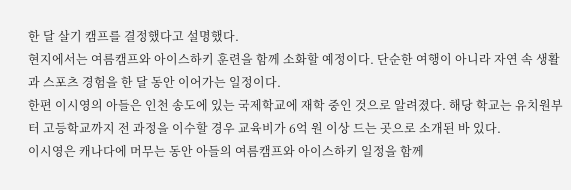한 달 살기 캠프를 결정했다고 설명했다.
현지에서는 여름캠프와 아이스하키 훈련을 함께 소화할 예정이다. 단순한 여행이 아니라 자연 속 생활과 스포츠 경험을 한 달 동안 이어가는 일정이다.
한편 이시영의 아들은 인천 송도에 있는 국제학교에 재학 중인 것으로 알려졌다. 해당 학교는 유치원부터 고등학교까지 전 과정을 이수할 경우 교육비가 6억 원 이상 드는 곳으로 소개된 바 있다.
이시영은 캐나다에 머무는 동안 아들의 여름캠프와 아이스하키 일정을 함께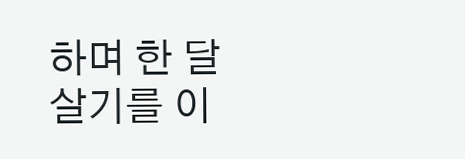하며 한 달 살기를 이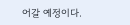어갈 예정이다.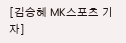[김승혜 MK스포츠 기자]